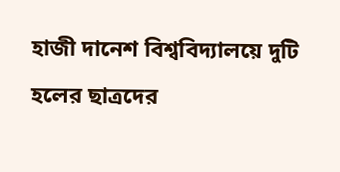হাজী দানেশ বিশ্ববিদ্যালয়ে দুটি হলের ছাত্রদের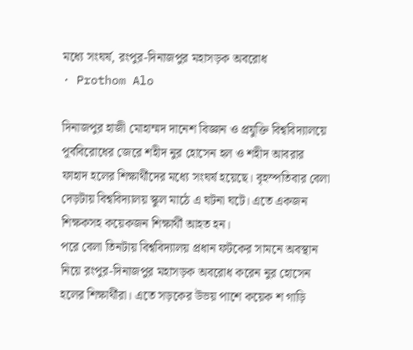মধ্যে সংঘর্ষ, রংপুর-দিনাজপুর মহাসড়ক অবরোধ
· Prothom Alo

দিনাজপুর হাজী মোহাম্মদ দানেশ বিজ্ঞান ও প্রযুক্তি বিশ্ববিদ্যালয়ে পূর্ববিরোধের জেরে শহীদ নুর হোসেন হল ও শহীদ আবরার ফাহাদ হলের শিক্ষার্থীদের মধ্যে সংঘর্ষ হয়েছে। বৃহস্পতিবার বেলা দেড়টায় বিশ্ববিদ্যালয় স্কুল মাঠে এ ঘটনা ঘটে। এতে একজন শিক্ষকসহ কয়েকজন শিক্ষার্থী আহত হন।
পরে বেলা তিনটায় বিশ্ববিদ্যালয় প্রধান ফটকের সামনে অবস্থান নিয়ে রংপুর-দিনাজপুর মহাসড়ক অবরোধ করেন নুর হোসেন হলের শিক্ষার্থীরা। এতে সড়কের উভয় পাশে কয়েক শ গাড়ি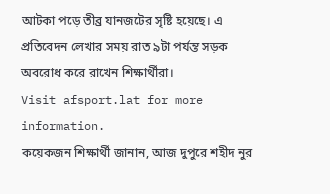আটকা পড়ে তীব্র যানজটের সৃষ্টি হয়েছে। এ প্রতিবেদন লেখার সময় রাত ৯টা পর্যন্ত সড়ক অবরোধ করে রাখেন শিক্ষার্থীরা।
Visit afsport.lat for more information.
কয়েকজন শিক্ষার্থী জানান, আজ দুপুরে শহীদ নুর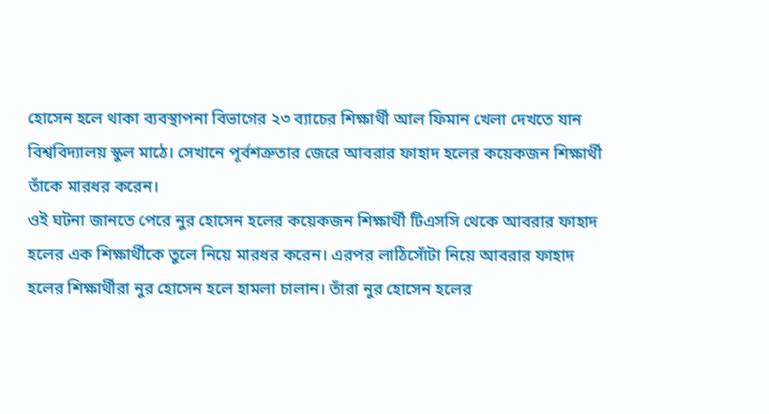হোসেন হলে থাকা ব্যবস্থাপনা বিভাগের ২৩ ব্যাচের শিক্ষার্থী আল ফিমান খেলা দেখতে যান বিশ্ববিদ্যালয় স্কুল মাঠে। সেখানে পূর্বশত্রুতার জেরে আবরার ফাহাদ হলের কয়েকজন শিক্ষার্থী তাঁকে মারধর করেন।
ওই ঘটনা জানতে পেরে নুর হোসেন হলের কয়েকজন শিক্ষার্থী টিএসসি থেকে আবরার ফাহাদ হলের এক শিক্ষার্থীকে তুলে নিয়ে মারধর করেন। এরপর লাঠিসোঁটা নিয়ে আবরার ফাহাদ হলের শিক্ষার্থীরা নুর হোসেন হলে হামলা চালান। তাঁরা নুর হোসেন হলের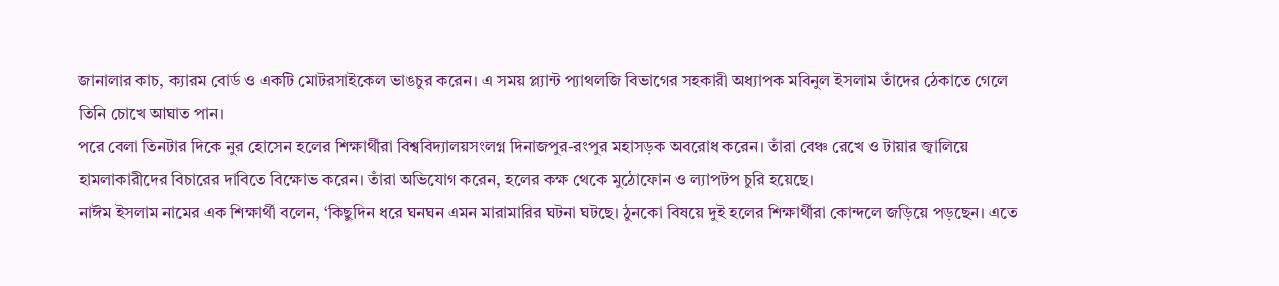জানালার কাচ, ক্যারম বোর্ড ও একটি মোটরসাইকেল ভাঙচুর করেন। এ সময় প্ল্যান্ট প্যাথলজি বিভাগের সহকারী অধ্যাপক মবিনুল ইসলাম তাঁদের ঠেকাতে গেলে তিনি চোখে আঘাত পান।
পরে বেলা তিনটার দিকে নুর হোসেন হলের শিক্ষার্থীরা বিশ্ববিদ্যালয়সংলগ্ন দিনাজপুর-রংপুর মহাসড়ক অবরোধ করেন। তাঁরা বেঞ্চ রেখে ও টায়ার জ্বালিয়ে হামলাকারীদের বিচারের দাবিতে বিক্ষোভ করেন। তাঁরা অভিযোগ করেন, হলের কক্ষ থেকে মুঠোফোন ও ল্যাপটপ চুরি হয়েছে।
নাঈম ইসলাম নামের এক শিক্ষার্থী বলেন, ‘কিছুদিন ধরে ঘনঘন এমন মারামারির ঘটনা ঘটছে। ঠুনকো বিষয়ে দুই হলের শিক্ষার্থীরা কোন্দলে জড়িয়ে পড়ছেন। এতে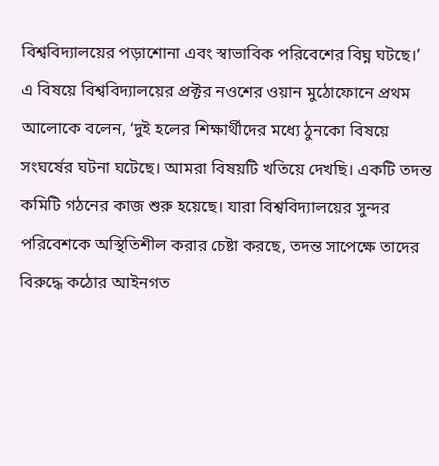বিশ্ববিদ্যালয়ের পড়াশোনা এবং স্বাভাবিক পরিবেশের বিঘ্ন ঘটছে।’
এ বিষয়ে বিশ্ববিদ্যালয়ের প্রক্টর নওশের ওয়ান মুঠোফোনে প্রথম আলোকে বলেন, ‘দুই হলের শিক্ষার্থীদের মধ্যে ঠুনকো বিষয়ে সংঘর্ষের ঘটনা ঘটেছে। আমরা বিষয়টি খতিয়ে দেখছি। একটি তদন্ত কমিটি গঠনের কাজ শুরু হয়েছে। যারা বিশ্ববিদ্যালয়ের সুন্দর পরিবেশকে অস্থিতিশীল করার চেষ্টা করছে, তদন্ত সাপেক্ষে তাদের বিরুদ্ধে কঠোর আইনগত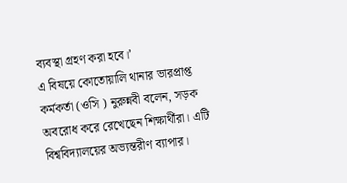ব্যবস্থা গ্রহণ করা হবে।’
এ বিষয়ে কোতোয়ালি থানার ভারপ্রাপ্ত কর্মকর্তা (ওসি ) নুরুন্নবী বলেন, সড়ক অবরোধ করে রেখেছেন শিক্ষার্থীরা। এটি বিশ্ববিদ্যালয়ের অভ্যন্তরীণ ব্যাপার।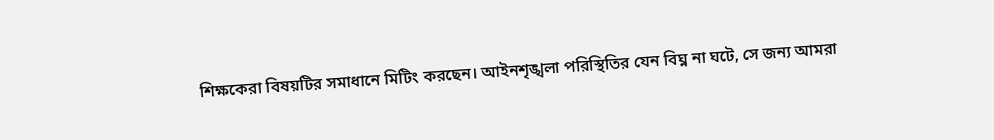শিক্ষকেরা বিষয়টির সমাধানে মিটিং করছেন। আইনশৃঙ্খলা পরিস্থিতির যেন বিঘ্ন না ঘটে, সে জন্য আমরা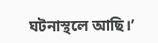ঘটনাস্থলে আছি।’